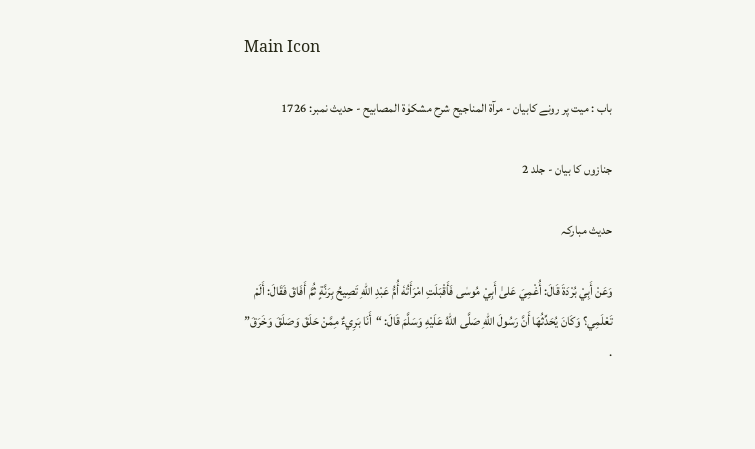Main Icon

باب : میت پر رونے کابیان - مرآۃ المناجیح شرح مشکوٰۃ المصابیح - حدیث نمبر: 1726

جنازوں کا بیان - جلد 2

حدیث مبارکہ

وَعَنْ أَبِيْ بُرْدَةَ قَالَ: أُغْمِيَ عَلیٰ أَبِيْ مُوسٰى فَأَقْبَلَتِ امْرَأَتُهٗ أُمُّ عَبْدِ اللهِ تَصِيحُ بِرَنَّةٍ ثُمَّ أَفَاقَ فَقَالَ: أَلَمْ تَعْلَمِي؟ وَكَانَ يُحَدِّثُهَا أَنَّ رَسُولَ اللهِ صَلَّى اللّٰهُ عَلَيْهِ وَسَلَّمَ قَالَ: “أَنَا بَرِيءٌ مِمَّنْ حَلَقَ وَصَلَقَ وَخَرَقَ” .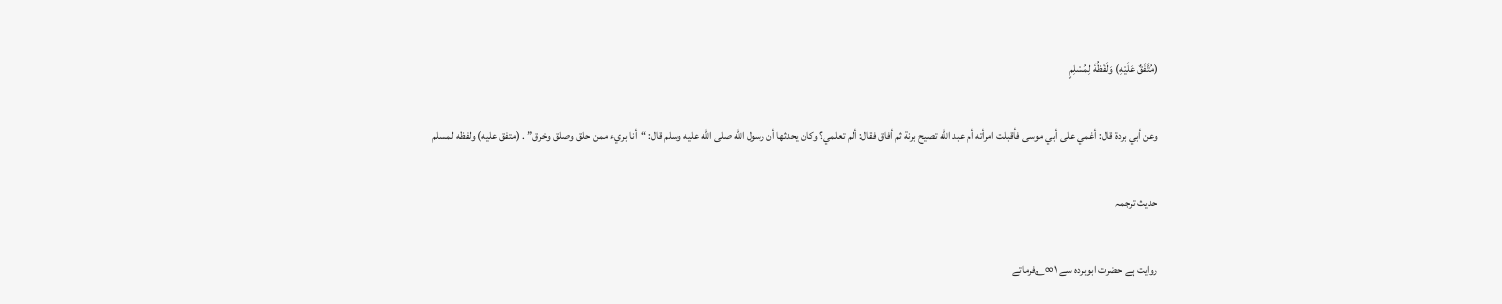(مُتَّفَقٌ عَلَيْهِ) وَلَفْظُهٗ لِمُسْلِمٍ

وعن أبي بردة قال: أغمي علی أبي موسى فأقبلت امرأته أم عبد الله تصيح برنة ثم أفاق فقال: ألم تعلمي؟ وكان يحدثها أن رسول الله صلى الله عليه وسلم قال: “أنا بريء ممن حلق وصلق وخرق” . (متفق عليه) ولفظه لمسلم

حدیث ترجمہ

روایت ہے حضرت ابوبردہ سے ۱∞؎فرماتے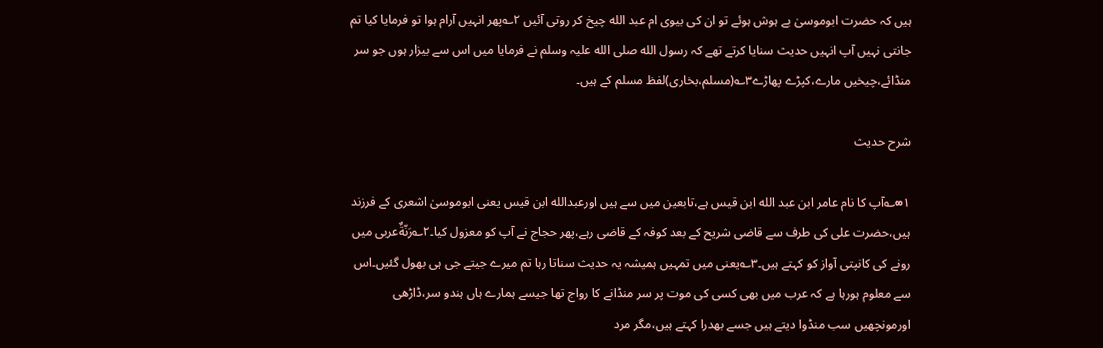ہیں کہ حضرت ابوموسیٰ بے ہوش ہوئے تو ان کی بیوی ام عبد الله چیخ کر روتی آئیں ۲؎پھر انہیں آرام ہوا تو فرمایا کیا تم جانتی نہیں آپ انہیں حدیث سنایا کرتے تھے کہ رسول الله صلی الله علیہ وسلم نے فرمایا میں اس سے بیزار ہوں جو سر منڈائے،چیخیں مارے،کپڑے پھاڑے۳؎(مسلم،بخاری)لفظ مسلم کے ہیں۔

شرح حدیث

۱∞؎آپ کا نام عامر ابن عبد الله ابن قیس ہے،تابعین میں سے ہیں اورعبدالله ابن قیس یعنی ابوموسیٰ اشعری کے فرزند ہیں،حضرت علی کی طرف سے قاضی شریح کے بعد کوفہ کے قاضی رہے،پھر حجاج نے آپ کو معزول کیا۔۲؎رَنّةٌعربی میں رونے کی کانپتی آواز کو کہتے ہیں۔۳؎یعنی میں تمہیں ہمیشہ یہ حدیث سناتا رہا تم میرے جیتے جی ہی بھول گئیں۔اس سے معلوم ہورہا ہے کہ عرب میں بھی کسی کی موت پر سر منڈانے کا رواج تھا جیسے ہمارے ہاں ہندو سر،ڈاڑھی اورمونچھیں سب منڈوا دیتے ہیں جسے بھدرا کہتے ہیں،مگر مرد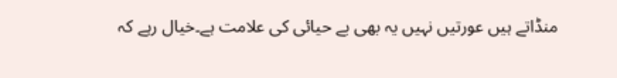منڈاتے ہیں عورتیں نہیں یہ بھی بے حیائی کی علامت ہے۔خیال رہے کہ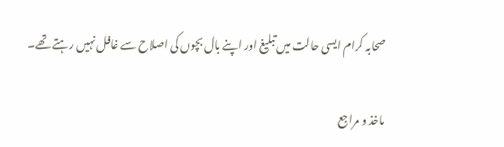صحابہ کرام ایسی حالت میں تبلیغ اور اپنے بال بچوں کی اصلاح سے غافل نہیں رہتے تھے۔

ماخذ و مراجع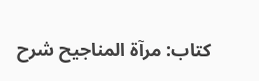کتاب: مرآۃ المناجیح شرح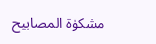مشکوٰۃ المصابیح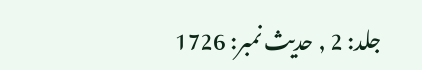جلد: 2 , حدیث نمبر: 1726